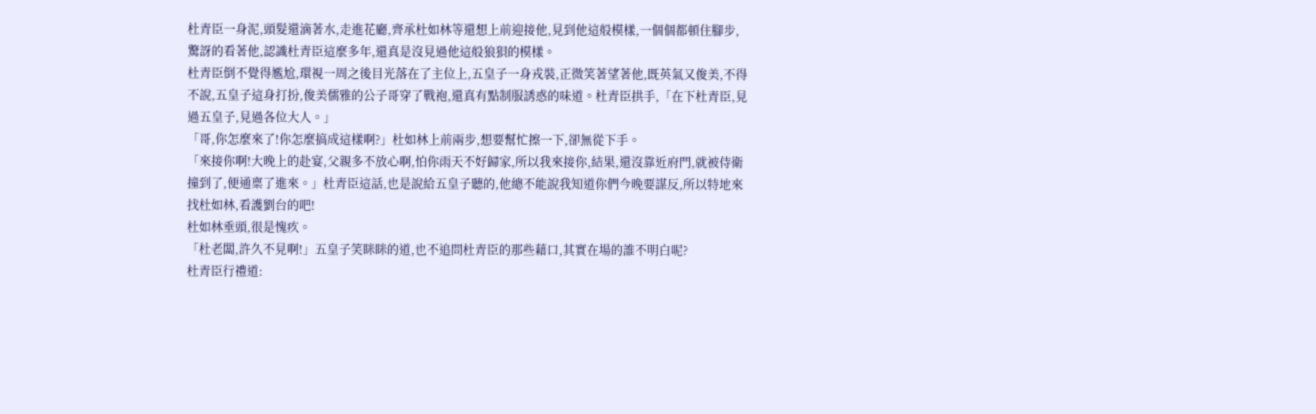杜青臣一身泥,頭髮還滴著水,走進花廳,齊承杜如林等還想上前迎接他,見到他這般模樣,一個個都頓住腳步,驚訝的看著他,認識杜青臣這麼多年,還真是沒見過他這般狼狽的模樣。
杜青臣倒不覺得尷尬,環視一周之後目光落在了主位上,五皇子一身戎裝,正微笑著望著他,既英氣又俊美,不得不說,五皇子這身打扮,俊美儒雅的公子哥穿了戰袍,還真有點制服誘惑的味道。杜青臣拱手,「在下杜青臣,見過五皇子,見過各位大人。」
「哥,你怎麼來了!你怎麼搞成這樣啊?」杜如林上前兩步,想要幫忙擦一下,卻無從下手。
「來接你啊!大晚上的赴宴,父親多不放心啊,怕你雨天不好歸家,所以我來接你,結果,還沒靠近府門,就被侍衛撞到了,便通稟了進來。」杜青臣這話,也是說給五皇子聽的,他總不能說我知道你們今晚要謀反,所以特地來找杜如林,看護劉台的吧!
杜如林垂頭,很是愧疚。
「杜老闆,許久不見啊!」五皇子笑眯眯的道,也不追問杜青臣的那些藉口,其實在場的誰不明白呢?
杜青臣行禮道: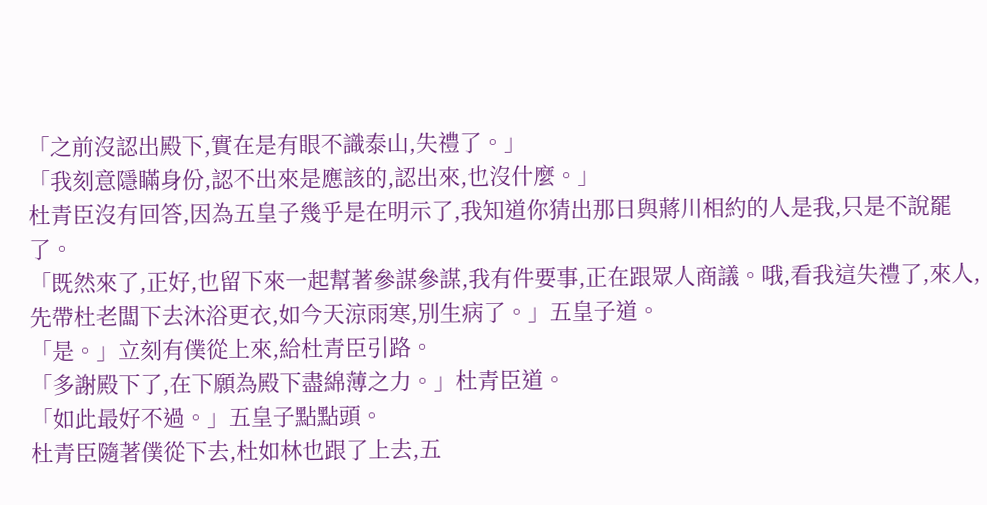「之前沒認出殿下,實在是有眼不識泰山,失禮了。」
「我刻意隱瞞身份,認不出來是應該的,認出來,也沒什麼。」
杜青臣沒有回答,因為五皇子幾乎是在明示了,我知道你猜出那日與蔣川相約的人是我,只是不說罷了。
「既然來了,正好,也留下來一起幫著參謀參謀,我有件要事,正在跟眾人商議。哦,看我這失禮了,來人,先帶杜老闆下去沐浴更衣,如今天涼雨寒,別生病了。」五皇子道。
「是。」立刻有僕從上來,給杜青臣引路。
「多謝殿下了,在下願為殿下盡綿薄之力。」杜青臣道。
「如此最好不過。」五皇子點點頭。
杜青臣隨著僕從下去,杜如林也跟了上去,五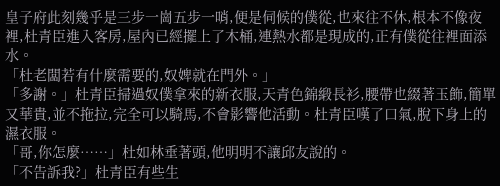皇子府此刻幾乎是三步一崗五步一哨,便是伺候的僕從,也來往不休,根本不像夜裡,杜青臣進入客房,屋內已經擺上了木桶,連熱水都是現成的,正有僕從往裡面添水。
「杜老闆若有什麼需要的,奴婢就在門外。」
「多謝。」杜青臣掃過奴僕拿來的新衣服,天青色錦緞長衫,腰帶也綴著玉飾,簡單又華貴,並不拖拉,完全可以騎馬,不會影響他活動。杜青臣嘆了口氣,脫下身上的濕衣服。
「哥,你怎麼……」杜如林垂著頭,他明明不讓邱友說的。
「不告訴我?」杜青臣有些生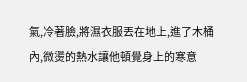氣,冷著臉,將濕衣服丟在地上,進了木桶內,微燙的熱水讓他頓覺身上的寒意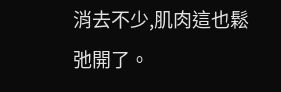消去不少,肌肉這也鬆弛開了。